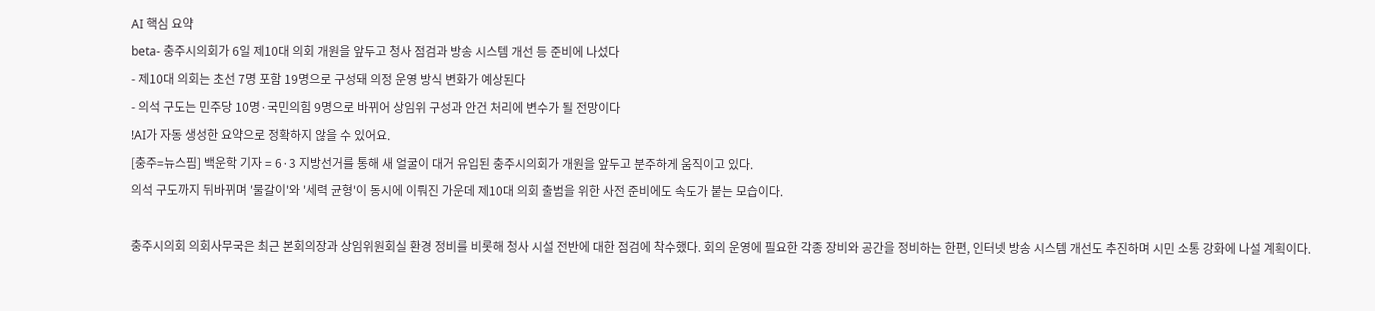AI 핵심 요약
beta- 충주시의회가 6일 제10대 의회 개원을 앞두고 청사 점검과 방송 시스템 개선 등 준비에 나섰다
- 제10대 의회는 초선 7명 포함 19명으로 구성돼 의정 운영 방식 변화가 예상된다
- 의석 구도는 민주당 10명·국민의힘 9명으로 바뀌어 상임위 구성과 안건 처리에 변수가 될 전망이다
!AI가 자동 생성한 요약으로 정확하지 않을 수 있어요.
[충주=뉴스핌] 백운학 기자 = 6·3 지방선거를 통해 새 얼굴이 대거 유입된 충주시의회가 개원을 앞두고 분주하게 움직이고 있다.
의석 구도까지 뒤바뀌며 '물갈이'와 '세력 균형'이 동시에 이뤄진 가운데 제10대 의회 출범을 위한 사전 준비에도 속도가 붙는 모습이다.

충주시의회 의회사무국은 최근 본회의장과 상임위원회실 환경 정비를 비롯해 청사 시설 전반에 대한 점검에 착수했다. 회의 운영에 필요한 각종 장비와 공간을 정비하는 한편, 인터넷 방송 시스템 개선도 추진하며 시민 소통 강화에 나설 계획이다.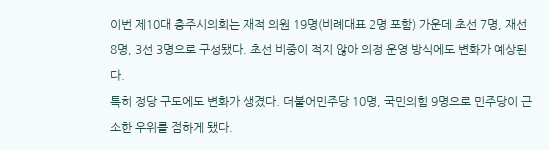이번 제10대 충주시의회는 재적 의원 19명(비례대표 2명 포함) 가운데 초선 7명, 재선 8명, 3선 3명으로 구성됐다. 초선 비중이 적지 않아 의정 운영 방식에도 변화가 예상된다.
특히 정당 구도에도 변화가 생겼다. 더불어민주당 10명, 국민의힘 9명으로 민주당이 근소한 우위를 점하게 됐다.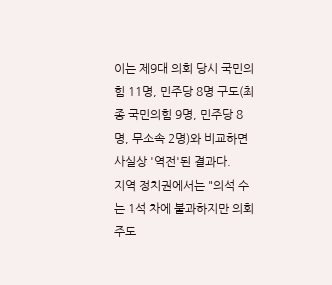이는 제9대 의회 당시 국민의힘 11명, 민주당 8명 구도(최종 국민의힘 9명, 민주당 8명, 무소속 2명)와 비교하면 사실상 '역전'된 결과다.
지역 정치권에서는 "의석 수는 1석 차에 불과하지만 의회 주도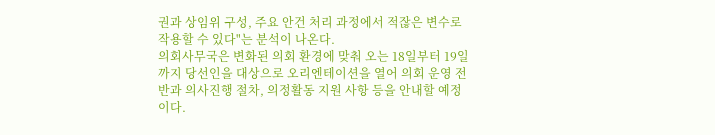권과 상임위 구성, 주요 안건 처리 과정에서 적잖은 변수로 작용할 수 있다"는 분석이 나온다.
의회사무국은 변화된 의회 환경에 맞춰 오는 18일부터 19일까지 당선인을 대상으로 오리엔테이션을 열어 의회 운영 전반과 의사진행 절차, 의정활동 지원 사항 등을 안내할 예정이다.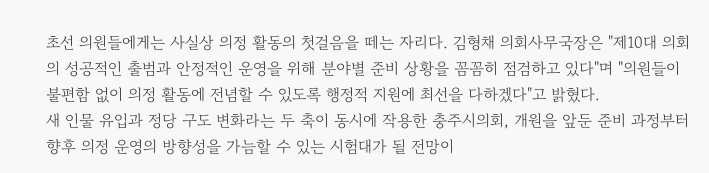초선 의원들에게는 사실상 의정 활동의 첫걸음을 떼는 자리다. 김형채 의회사무국장은 "제10대 의회의 성공적인 출범과 안정적인 운영을 위해 분야별 준비 상황을 꼼꼼히 점검하고 있다"며 "의원들이 불편함 없이 의정 활동에 전념할 수 있도록 행정적 지원에 최선을 다하겠다"고 밝혔다.
새 인물 유입과 정당 구도 변화라는 두 축이 동시에 작용한 충주시의회, 개원을 앞둔 준비 과정부터 향후 의정 운영의 방향성을 가늠할 수 있는 시험대가 될 전망이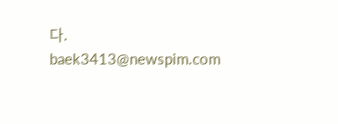다.
baek3413@newspim.com